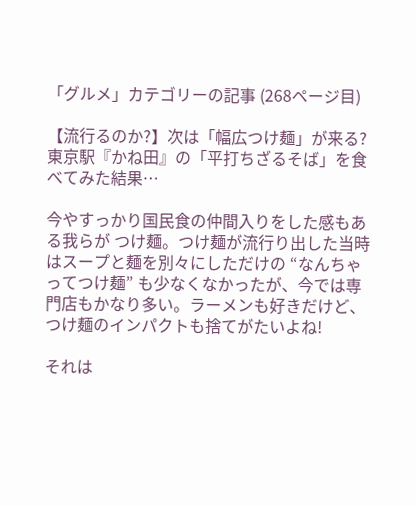「グルメ」カテゴリーの記事 (268ページ目)

【流行るのか?】次は「幅広つけ麺」が来る? 東京駅『かね田』の「平打ちざるそば」を食べてみた結果…

今やすっかり国民食の仲間入りをした感もある我らが つけ麺。つけ麺が流行り出した当時はスープと麺を別々にしただけの “なんちゃってつけ麺” も少なくなかったが、今では専門店もかなり多い。ラーメンも好きだけど、つけ麺のインパクトも捨てがたいよね!

それは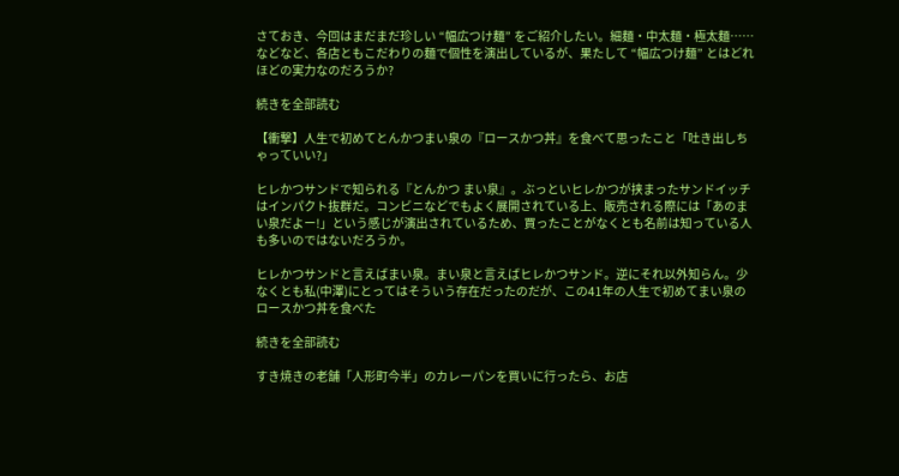さておき、今回はまだまだ珍しい “幅広つけ麺” をご紹介したい。細麺・中太麺・極太麺……などなど、各店ともこだわりの麺で個性を演出しているが、果たして “幅広つけ麺” とはどれほどの実力なのだろうか?

続きを全部読む

【衝撃】人生で初めてとんかつまい泉の『ロースかつ丼』を食べて思ったこと「吐き出しちゃっていい?」

ヒレかつサンドで知られる『とんかつ まい泉』。ぶっといヒレかつが挟まったサンドイッチはインパクト抜群だ。コンビニなどでもよく展開されている上、販売される際には「あのまい泉だよー!」という感じが演出されているため、買ったことがなくとも名前は知っている人も多いのではないだろうか。

ヒレかつサンドと言えばまい泉。まい泉と言えばヒレかつサンド。逆にそれ以外知らん。少なくとも私(中澤)にとってはそういう存在だったのだが、この41年の人生で初めてまい泉のロースかつ丼を食べた

続きを全部読む

すき焼きの老舗「人形町今半」のカレーパンを買いに行ったら、お店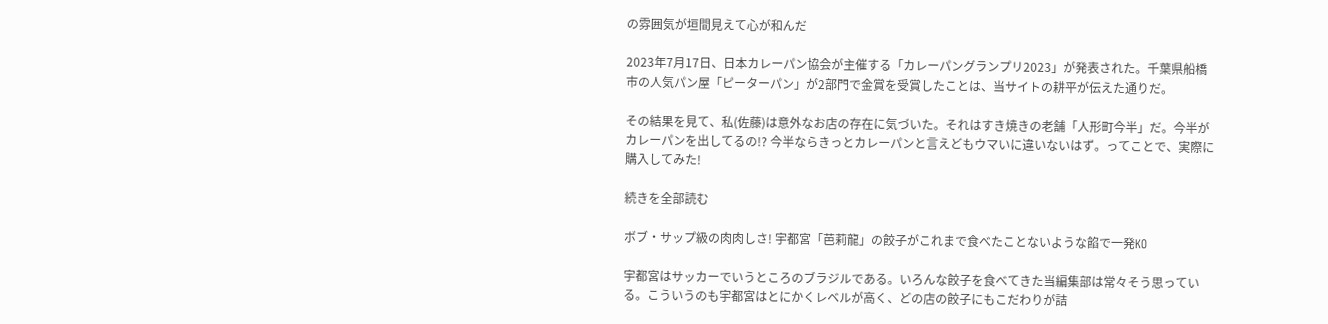の雰囲気が垣間見えて心が和んだ

2023年7月17日、日本カレーパン協会が主催する「カレーパングランプリ2023」が発表された。千葉県船橋市の人気パン屋「ピーターパン」が2部門で金賞を受賞したことは、当サイトの耕平が伝えた通りだ。

その結果を見て、私(佐藤)は意外なお店の存在に気づいた。それはすき焼きの老舗「人形町今半」だ。今半がカレーパンを出してるの!? 今半ならきっとカレーパンと言えどもウマいに違いないはず。ってことで、実際に購入してみた!

続きを全部読む

ボブ・サップ級の肉肉しさ! 宇都宮「芭莉龍」の餃子がこれまで食べたことないような餡で一発KO

宇都宮はサッカーでいうところのブラジルである。いろんな餃子を食べてきた当編集部は常々そう思っている。こういうのも宇都宮はとにかくレベルが高く、どの店の餃子にもこだわりが詰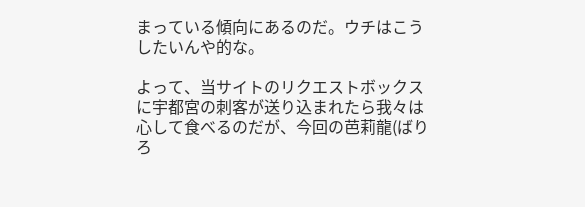まっている傾向にあるのだ。ウチはこうしたいんや的な。

よって、当サイトのリクエストボックスに宇都宮の刺客が送り込まれたら我々は心して食べるのだが、今回の芭莉龍(ばりろ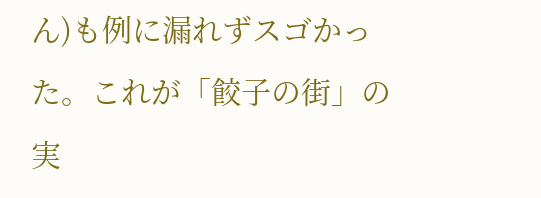ん)も例に漏れずスゴかった。これが「餃子の街」の実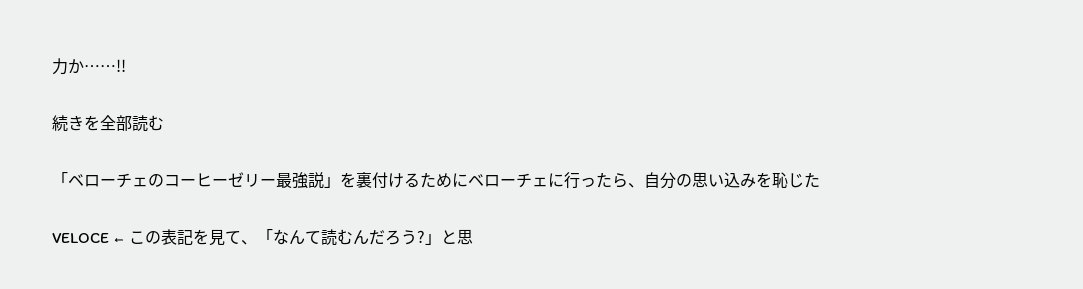力か……!!

続きを全部読む

「ベローチェのコーヒーゼリー最強説」を裏付けるためにベローチェに行ったら、自分の思い込みを恥じた

VELOCE ← この表記を見て、「なんて読むんだろう?」と思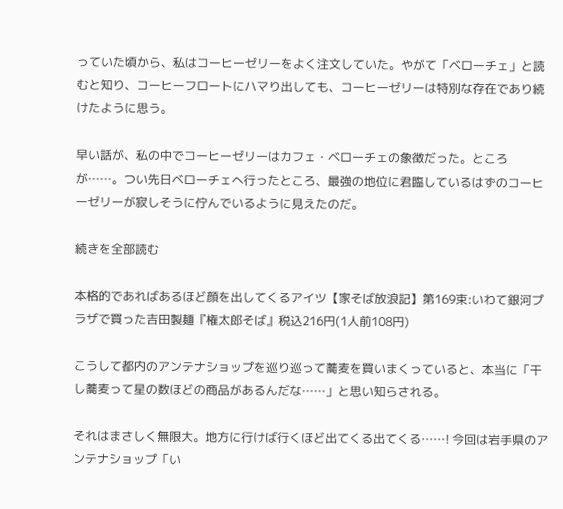っていた頃から、私はコーヒーゼリーをよく注文していた。やがて「ベローチェ」と読むと知り、コーヒーフロートにハマり出しても、コーヒーゼリーは特別な存在であり続けたように思う。

早い話が、私の中でコーヒーゼリーはカフェ・ベローチェの象徴だった。ところが……。つい先日ベローチェへ行ったところ、最強の地位に君臨しているはずのコーヒーゼリーが寂しそうに佇んでいるように見えたのだ。

続きを全部読む

本格的であればあるほど顔を出してくるアイツ【家そば放浪記】第169束:いわて銀河プラザで買った吉田製麺『権太郎そば』税込216円(1人前108円)

こうして都内のアンテナショップを巡り巡って蕎麦を買いまくっていると、本当に「干し蕎麦って星の数ほどの商品があるんだな……」と思い知らされる。

それはまさしく無限大。地方に行けば行くほど出てくる出てくる……! 今回は岩手県のアンテナショップ「い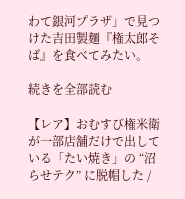わて銀河プラザ」で見つけた吉田製麺『権太郎そば』を食べてみたい。

続きを全部読む

【レア】おむすび権米衛が一部店舗だけで出している「たい焼き」の “沼らせテク” に脱帽した /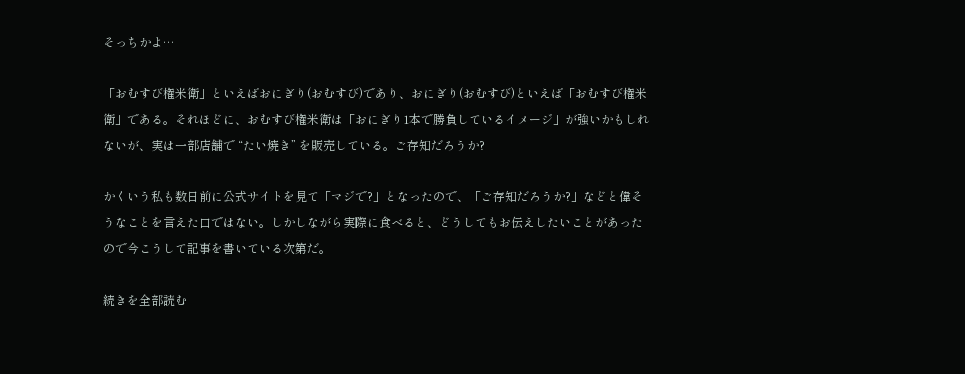そっちかよ…

「おむすび権米衛」といえばおにぎり(おむすび)であり、おにぎり(おむすび)といえば「おむすび権米衛」である。それほどに、おむすび権米衛は「おにぎり1本で勝負しているイメージ」が強いかもしれないが、実は一部店舗で “たい焼き” を販売している。ご存知だろうか?

かくいう私も数日前に公式サイトを見て「マジで?」となったので、「ご存知だろうか?」などと偉そうなことを言えた口ではない。しかしながら実際に食べると、どうしてもお伝えしたいことがあったので今こうして記事を書いている次第だ。

続きを全部読む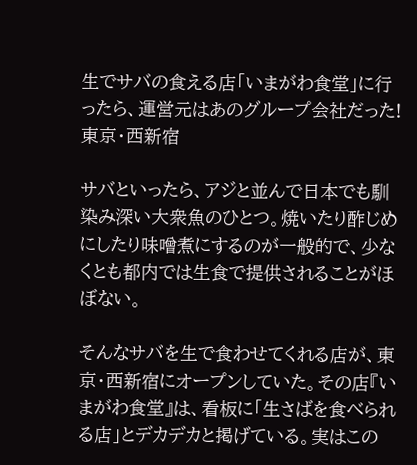生でサバの食える店「いまがわ食堂」に行ったら、運営元はあのグループ会社だった! 東京・西新宿

サバといったら、アジと並んで日本でも馴染み深い大衆魚のひとつ。焼いたり酢じめにしたり味噌煮にするのが一般的で、少なくとも都内では生食で提供されることがほぼない。

そんなサバを生で食わせてくれる店が、東京・西新宿にオープンしていた。その店『いまがわ食堂』は、看板に「生さばを食べられる店」とデカデカと掲げている。実はこの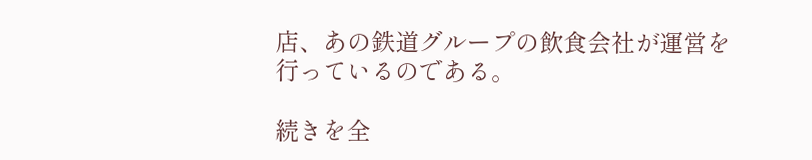店、あの鉄道グループの飲食会社が運営を行っているのである。

続きを全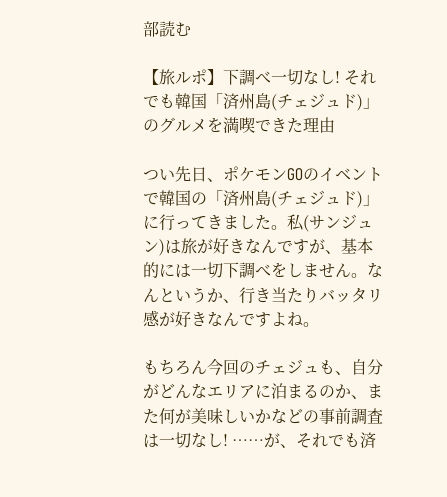部読む

【旅ルポ】下調べ一切なし! それでも韓国「済州島(チェジュド)」のグルメを満喫できた理由

つい先日、ポケモンGOのイベントで韓国の「済州島(チェジュド)」に行ってきました。私(サンジュン)は旅が好きなんですが、基本的には一切下調べをしません。なんというか、行き当たりバッタリ感が好きなんですよね。

もちろん今回のチェジュも、自分がどんなエリアに泊まるのか、また何が美味しいかなどの事前調査は一切なし! ……が、それでも済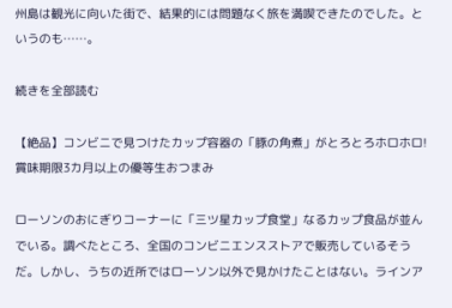州島は観光に向いた街で、結果的には問題なく旅を満喫できたのでした。というのも……。

続きを全部読む

【絶品】コンビニで見つけたカップ容器の「豚の角煮」がとろとろホロホロ! 賞味期限3カ月以上の優等生おつまみ

ローソンのおにぎりコーナーに「三ツ星カップ食堂」なるカップ食品が並んでいる。調べたところ、全国のコンビニエンスストアで販売しているそうだ。しかし、うちの近所ではローソン以外で見かけたことはない。ラインア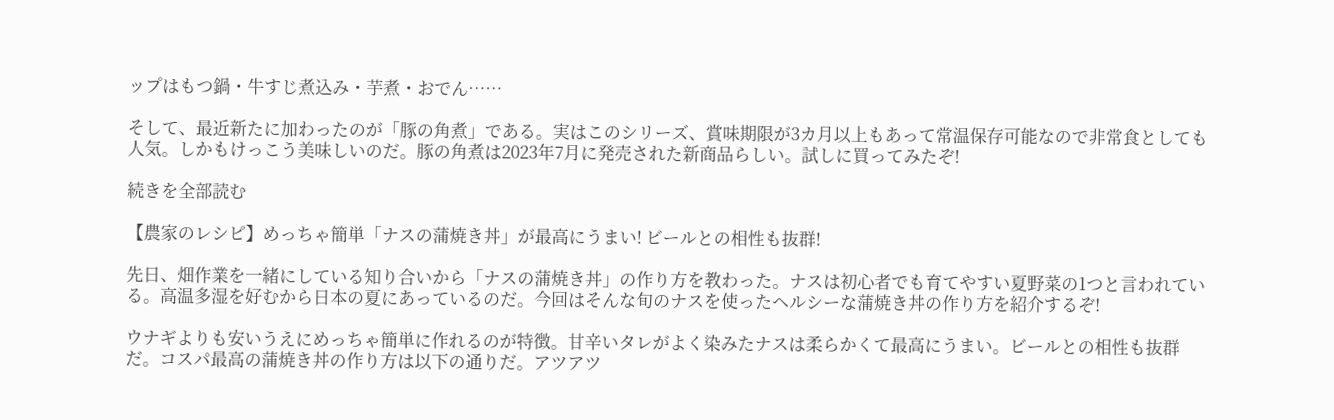ップはもつ鍋・牛すじ煮込み・芋煮・おでん……

そして、最近新たに加わったのが「豚の角煮」である。実はこのシリーズ、賞味期限が3カ月以上もあって常温保存可能なので非常食としても人気。しかもけっこう美味しいのだ。豚の角煮は2023年7月に発売された新商品らしい。試しに買ってみたぞ!

続きを全部読む

【農家のレシピ】めっちゃ簡単「ナスの蒲焼き丼」が最高にうまい! ビールとの相性も抜群!

先日、畑作業を一緒にしている知り合いから「ナスの蒲焼き丼」の作り方を教わった。ナスは初心者でも育てやすい夏野菜の1つと言われている。高温多湿を好むから日本の夏にあっているのだ。今回はそんな旬のナスを使ったヘルシーな蒲焼き丼の作り方を紹介するぞ!

ウナギよりも安いうえにめっちゃ簡単に作れるのが特徴。甘辛いタレがよく染みたナスは柔らかくて最高にうまい。ビールとの相性も抜群だ。コスパ最高の蒲焼き丼の作り方は以下の通りだ。アツアツ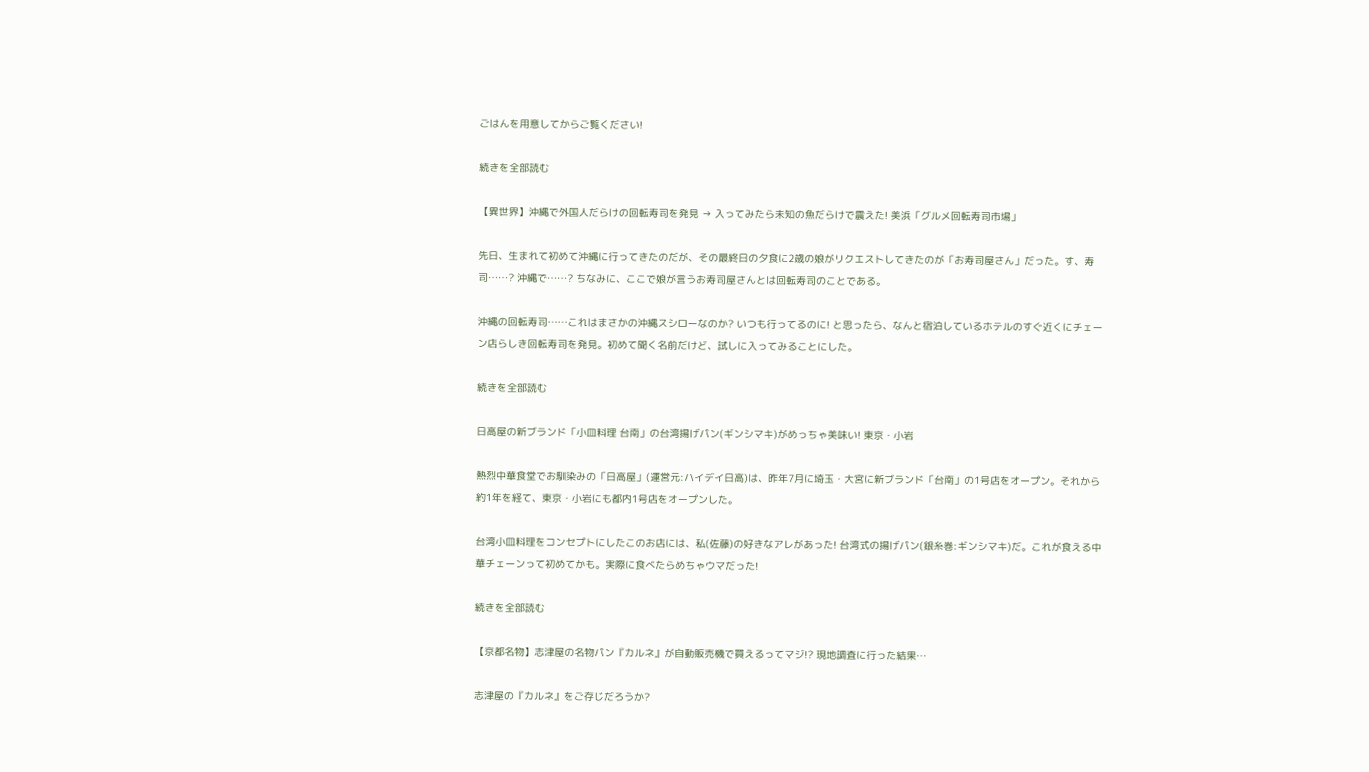ごはんを用意してからご覧ください!

続きを全部読む

【異世界】沖縄で外国人だらけの回転寿司を発見 → 入ってみたら未知の魚だらけで震えた! 美浜「グルメ回転寿司市場」

先日、生まれて初めて沖縄に行ってきたのだが、その最終日の夕食に2歳の娘がリクエストしてきたのが「お寿司屋さん」だった。す、寿司……? 沖縄で……? ちなみに、ここで娘が言うお寿司屋さんとは回転寿司のことである。

沖縄の回転寿司……これはまさかの沖縄スシローなのか? いつも行ってるのに! と思ったら、なんと宿泊しているホテルのすぐ近くにチェーン店らしき回転寿司を発見。初めて聞く名前だけど、試しに入ってみることにした。

続きを全部読む

日高屋の新ブランド「小皿料理 台南」の台湾揚げパン(ギンシマキ)がめっちゃ美味い! 東京・小岩

熱烈中華食堂でお馴染みの「日高屋」(運営元:ハイデイ日高)は、昨年7月に埼玉・大宮に新ブランド「台南」の1号店をオープン。それから約1年を経て、東京・小岩にも都内1号店をオープンした。

台湾小皿料理をコンセプトにしたこのお店には、私(佐藤)の好きなアレがあった! 台湾式の揚げパン(銀糸巻:ギンシマキ)だ。これが食える中華チェーンって初めてかも。実際に食べたらめちゃウマだった!

続きを全部読む

【京都名物】志津屋の名物パン『カルネ』が自動販売機で買えるってマジ!? 現地調査に行った結果…

志津屋の『カルネ』をご存じだろうか?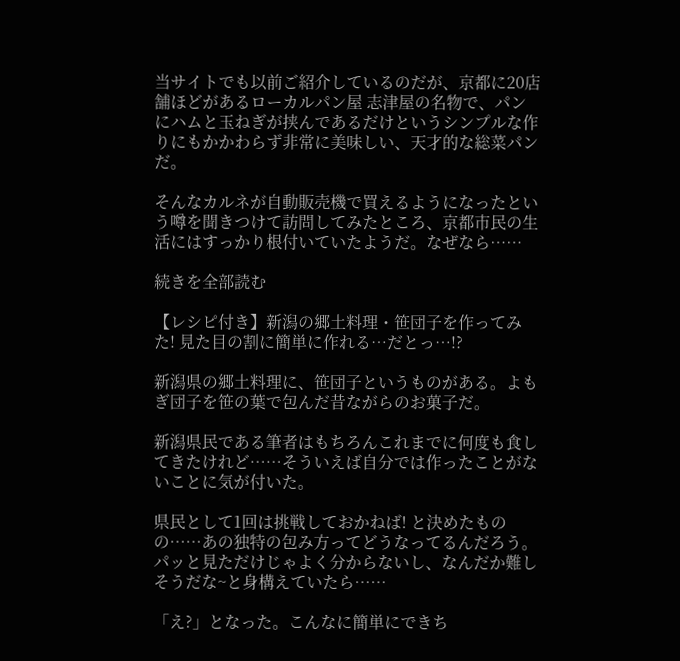当サイトでも以前ご紹介しているのだが、京都に20店舗ほどがあるローカルパン屋 志津屋の名物で、パンにハムと玉ねぎが挟んであるだけというシンプルな作りにもかかわらず非常に美味しい、天才的な総菜パンだ。

そんなカルネが自動販売機で買えるようになったという噂を聞きつけて訪問してみたところ、京都市民の生活にはすっかり根付いていたようだ。なぜなら……

続きを全部読む

【レシピ付き】新潟の郷土料理・笹団子を作ってみた! 見た目の割に簡単に作れる…だとっ…!?

新潟県の郷土料理に、笹団子というものがある。よもぎ団子を笹の葉で包んだ昔ながらのお菓子だ。

新潟県民である筆者はもちろんこれまでに何度も食してきたけれど……そういえば自分では作ったことがないことに気が付いた。

県民として1回は挑戦しておかねば! と決めたものの……あの独特の包み方ってどうなってるんだろう。パッと見ただけじゃよく分からないし、なんだか難しそうだな~と身構えていたら……

「え?」となった。こんなに簡単にできち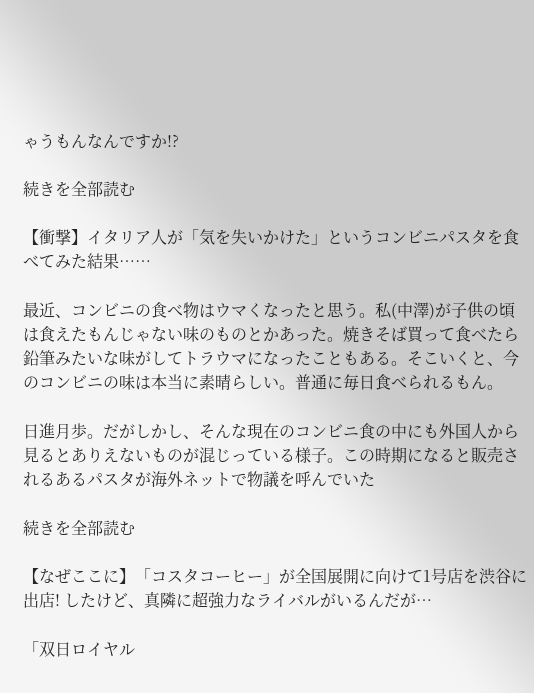ゃうもんなんですか!?

続きを全部読む

【衝撃】イタリア人が「気を失いかけた」というコンビニパスタを食べてみた結果……

最近、コンビニの食べ物はウマくなったと思う。私(中澤)が子供の頃は食えたもんじゃない味のものとかあった。焼きそば買って食べたら鉛筆みたいな味がしてトラウマになったこともある。そこいくと、今のコンビニの味は本当に素晴らしい。普通に毎日食べられるもん。

日進月歩。だがしかし、そんな現在のコンビニ食の中にも外国人から見るとありえないものが混じっている様子。この時期になると販売されるあるパスタが海外ネットで物議を呼んでいた

続きを全部読む

【なぜここに】「コスタコーヒー」が全国展開に向けて1号店を渋谷に出店! したけど、真隣に超強力なライバルがいるんだが…

「双日ロイヤル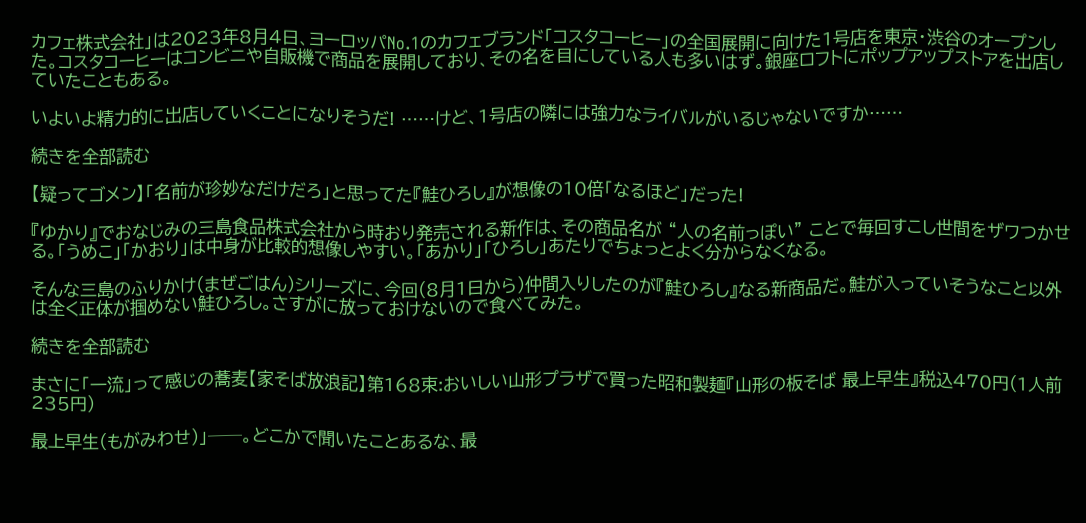カフェ株式会社」は2023年8月4日、ヨーロッパNo.1のカフェブランド「コスタコーヒー」の全国展開に向けた1号店を東京・渋谷のオープンした。コスタコーヒーはコンビニや自販機で商品を展開しており、その名を目にしている人も多いはず。銀座ロフトにポップアップストアを出店していたこともある。

いよいよ精力的に出店していくことになりそうだ! ……けど、1号店の隣には強力なライバルがいるじゃないですか……

続きを全部読む

【疑ってゴメン】「名前が珍妙なだけだろ」と思ってた『鮭ひろし』が想像の10倍「なるほど」だった!

『ゆかり』でおなじみの三島食品株式会社から時おり発売される新作は、その商品名が “人の名前っぽい” ことで毎回すこし世間をザワつかせる。「うめこ」「かおり」は中身が比較的想像しやすい。「あかり」「ひろし」あたりでちょっとよく分からなくなる。

そんな三島のふりかけ(まぜごはん)シリーズに、今回(8月1日から)仲間入りしたのが『鮭ひろし』なる新商品だ。鮭が入っていそうなこと以外は全く正体が掴めない鮭ひろし。さすがに放っておけないので食べてみた。

続きを全部読む

まさに「一流」って感じの蕎麦【家そば放浪記】第168束:おいしい山形プラザで買った昭和製麺『山形の板そば 最上早生』税込470円(1人前235円)

最上早生(もがみわせ)」──。どこかで聞いたことあるな、最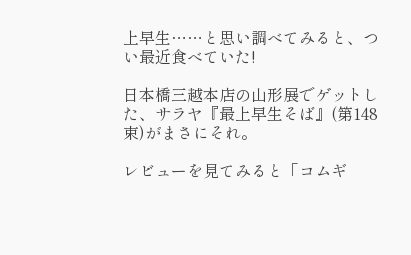上早生……と思い調べてみると、つい最近食べていた!

日本橋三越本店の山形展でゲットした、サラヤ『最上早生そば』(第148束)がまさにそれ。

レビューを見てみると「コムギ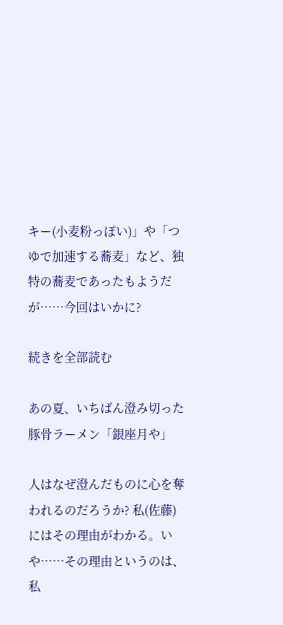キー(小麦粉っぽい)」や「つゆで加速する蕎麦」など、独特の蕎麦であったもようだが……今回はいかに?

続きを全部読む

あの夏、いちばん澄み切った豚骨ラーメン「銀座月や」

人はなぜ澄んだものに心を奪われるのだろうか? 私(佐藤)にはその理由がわかる。いや……その理由というのは、私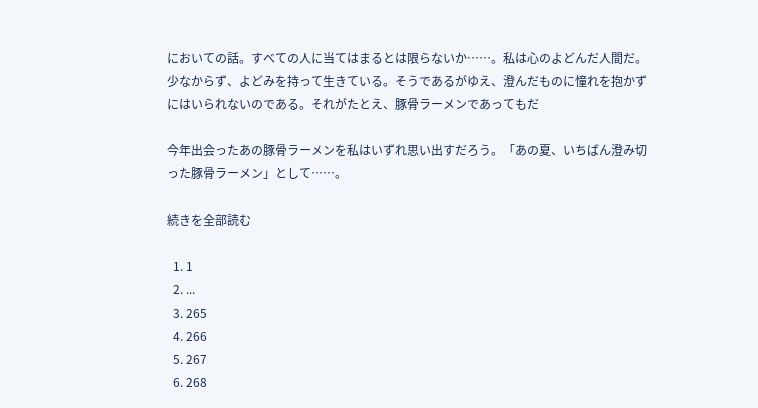においての話。すべての人に当てはまるとは限らないか……。私は心のよどんだ人間だ。少なからず、よどみを持って生きている。そうであるがゆえ、澄んだものに憧れを抱かずにはいられないのである。それがたとえ、豚骨ラーメンであってもだ

今年出会ったあの豚骨ラーメンを私はいずれ思い出すだろう。「あの夏、いちばん澄み切った豚骨ラーメン」として……。

続きを全部読む

  1. 1
  2. ...
  3. 265
  4. 266
  5. 267
  6. 268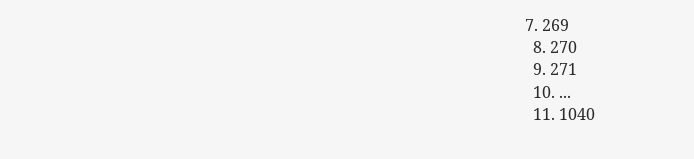7. 269
  8. 270
  9. 271
  10. ...
  11. 1040